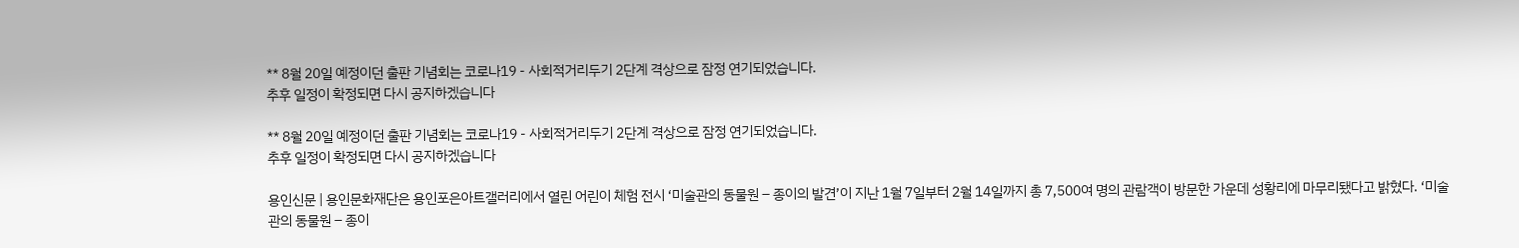** 8월 20일 예정이던 출판 기념회는 코로나19 - 사회적거리두기 2단계 격상으로 잠정 연기되었습니다.
추후 일정이 확정되면 다시 공지하겠습니다

** 8월 20일 예정이던 출판 기념회는 코로나19 - 사회적거리두기 2단계 격상으로 잠정 연기되었습니다.
추후 일정이 확정되면 다시 공지하겠습니다

용인신문 | 용인문화재단은 용인포은아트갤러리에서 열린 어린이 체험 전시 ‘미술관의 동물원 – 종이의 발견’이 지난 1월 7일부터 2월 14일까지 총 7,500여 명의 관람객이 방문한 가운데 성황리에 마무리됐다고 밝혔다. ‘미술관의 동물원 – 종이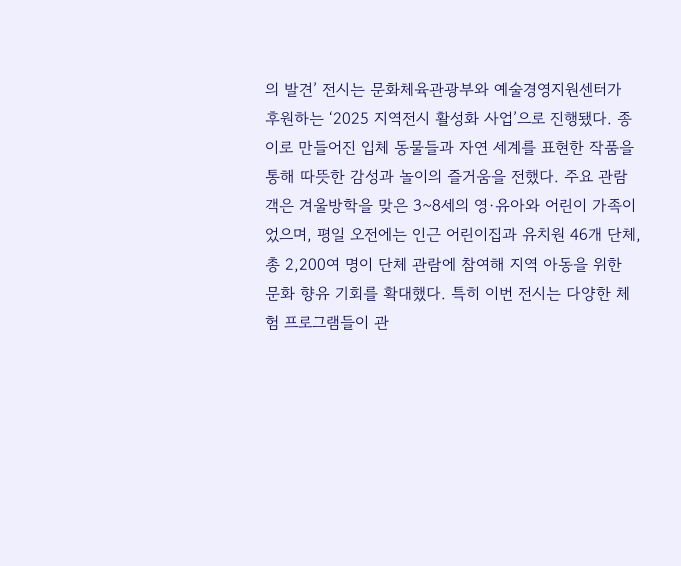의 발견’ 전시는 문화체육관광부와 예술경영지원센터가 후원하는 ‘2025 지역전시 활성화 사업’으로 진행됐다. 종이로 만들어진 입체 동물들과 자연 세계를 표현한 작품을 통해 따뜻한 감성과 놀이의 즐거움을 전했다. 주요 관람객은 겨울방학을 맞은 3~8세의 영·유아와 어린이 가족이었으며, 평일 오전에는 인근 어린이집과 유치원 46개 단체, 총 2,200여 명이 단체 관람에 참여해 지역 아동을 위한 문화 향유 기회를 확대했다. 특히 이번 전시는 다양한 체험 프로그램들이 관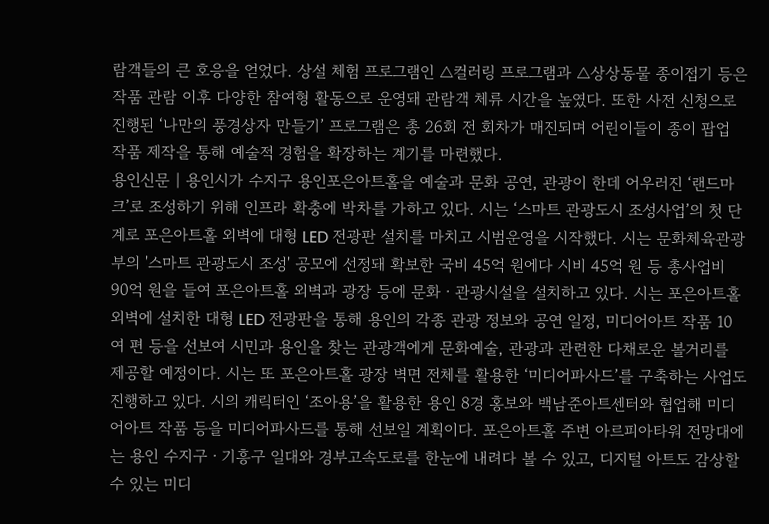람객들의 큰 호응을 얻었다. 상설 체험 프로그램인 △컬러링 프로그램과 △상상동물 종이접기 등은 작품 관람 이후 다양한 참여형 활동으로 운영돼 관람객 체류 시간을 높였다. 또한 사전 신청으로 진행된 ‘나만의 풍경상자 만들기’ 프로그램은 총 26회 전 회차가 매진되며 어린이들이 종이 팝업 작품 제작을 통해 예술적 경험을 확장하는 계기를 마련했다.
용인신문 | 용인시가 수지구 용인포은아트홀을 예술과 문화 공연, 관광이 한데 어우러진 ‘랜드마크’로 조성하기 위해 인프라 확충에 박차를 가하고 있다. 시는 ‘스마트 관광도시 조성사업’의 첫 단계로 포은아트홀 외벽에 대형 LED 전광판 설치를 마치고 시범운영을 시작했다. 시는 문화체육관광부의 '스마트 관광도시 조성' 공모에 선정돼 확보한 국비 45억 원에다 시비 45억 원 등 총사업비 90억 원을 들여 포은아트홀 외벽과 광장 등에 문화ㆍ관광시설을 설치하고 있다. 시는 포은아트홀 외벽에 설치한 대형 LED 전광판을 통해 용인의 각종 관광 정보와 공연 일정, 미디어아트 작품 10여 편 등을 선보여 시민과 용인을 찾는 관광객에게 문화예술, 관광과 관련한 다채로운 볼거리를 제공할 예정이다. 시는 또 포은아트홀 광장 벽면 전체를 활용한 ‘미디어파사드’를 구축하는 사업도 진행하고 있다. 시의 캐릭터인 ‘조아용’을 활용한 용인 8경 홍보와 백남준아트센터와 협업해 미디어아트 작품 등을 미디어파사드를 통해 선보일 계획이다. 포은아트홀 주변 아르피아타워 전망대에는 용인 수지구ㆍ기흥구 일대와 경부고속도로를 한눈에 내려다 볼 수 있고, 디지털 아트도 감상할 수 있는 미디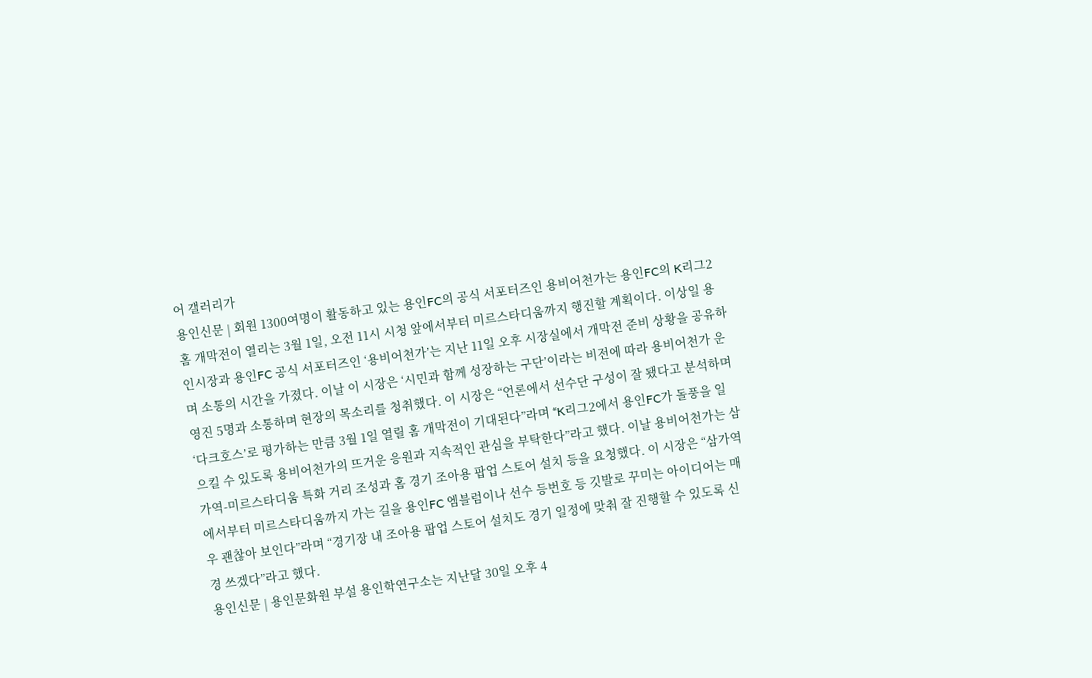어 갤러리가
용인신문 | 회원 1300여명이 활동하고 있는 용인FC의 공식 서포터즈인 용비어천가는 용인FC의 K리그2 홈 개막전이 열리는 3월 1일, 오전 11시 시청 앞에서부터 미르스타디움까지 행진할 계획이다. 이상일 용인시장과 용인FC 공식 서포터즈인 ‘용비어천가’는 지난 11일 오후 시장실에서 개막전 준비 상황을 공유하며 소통의 시간을 가졌다. 이날 이 시장은 ‘시민과 함께 성장하는 구단’이라는 비전에 따라 용비어천가 운영진 5명과 소통하며 현장의 목소리를 청취했다. 이 시장은 “언론에서 선수단 구성이 잘 됐다고 분석하며 ‘다크호스’로 평가하는 만큼 3월 1일 열릴 홈 개막전이 기대된다”라며 “K리그2에서 용인FC가 돌풍을 일으킬 수 있도록 용비어천가의 뜨거운 응원과 지속적인 관심을 부탁한다”라고 했다. 이날 용비어천가는 삼가역-미르스타디움 특화 거리 조성과 홈 경기 조아용 팝업 스토어 설치 등을 요청했다. 이 시장은 “삼가역에서부터 미르스타디움까지 가는 길을 용인FC 엠블럼이나 선수 등번호 등 깃발로 꾸미는 아이디어는 매우 괜찮아 보인다”라며 “경기장 내 조아용 팝업 스토어 설치도 경기 일정에 맞춰 잘 진행할 수 있도록 신경 쓰겠다”라고 했다.
용인신문 | 용인문화원 부설 용인학연구소는 지난달 30일 오후 4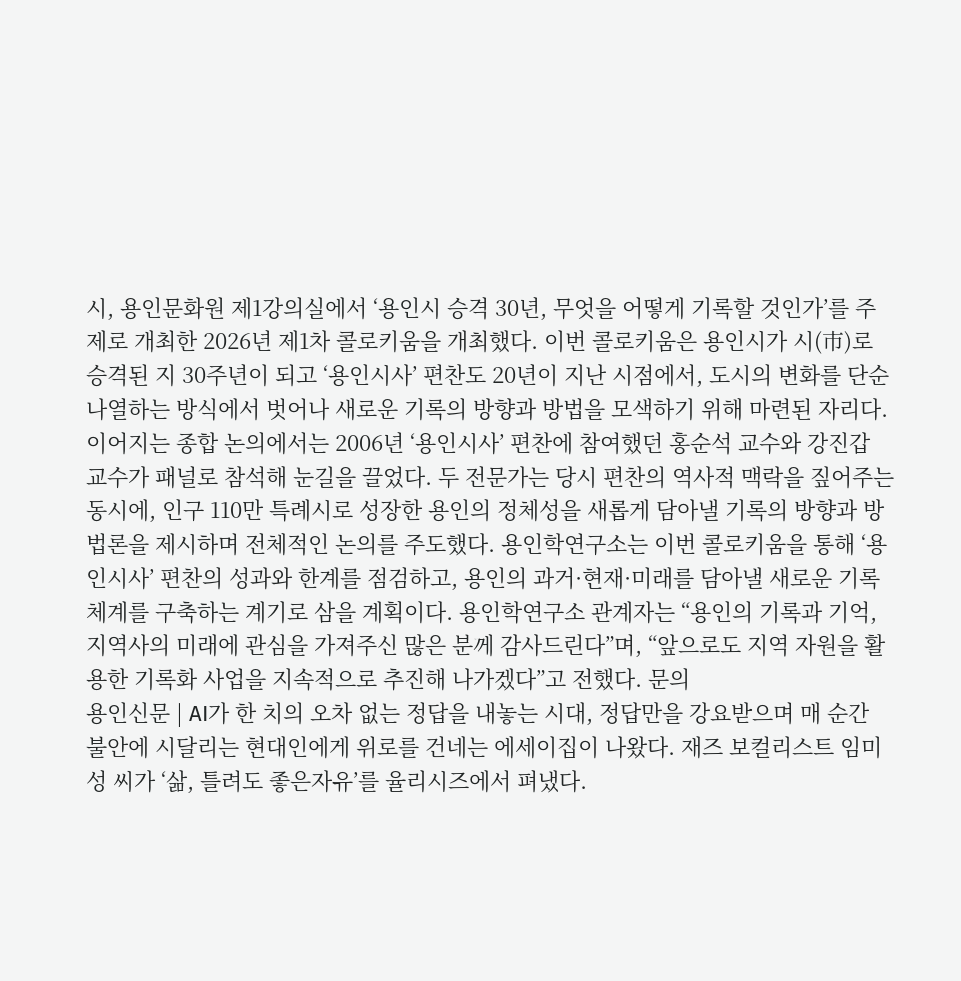시, 용인문화원 제1강의실에서 ‘용인시 승격 30년, 무엇을 어떻게 기록할 것인가’를 주제로 개최한 2026년 제1차 콜로키움을 개최했다. 이번 콜로키움은 용인시가 시(市)로 승격된 지 30주년이 되고 ‘용인시사’ 편찬도 20년이 지난 시점에서, 도시의 변화를 단순 나열하는 방식에서 벗어나 새로운 기록의 방향과 방법을 모색하기 위해 마련된 자리다. 이어지는 종합 논의에서는 2006년 ‘용인시사’ 편찬에 참여했던 홍순석 교수와 강진갑 교수가 패널로 참석해 눈길을 끌었다. 두 전문가는 당시 편찬의 역사적 맥락을 짚어주는 동시에, 인구 110만 특례시로 성장한 용인의 정체성을 새롭게 담아낼 기록의 방향과 방법론을 제시하며 전체적인 논의를 주도했다. 용인학연구소는 이번 콜로키움을 통해 ‘용인시사’ 편찬의 성과와 한계를 점검하고, 용인의 과거·현재·미래를 담아낼 새로운 기록 체계를 구축하는 계기로 삼을 계획이다. 용인학연구소 관계자는 “용인의 기록과 기억, 지역사의 미래에 관심을 가져주신 많은 분께 감사드린다”며, “앞으로도 지역 자원을 활용한 기록화 사업을 지속적으로 추진해 나가겠다”고 전했다. 문의
용인신문 | AI가 한 치의 오차 없는 정답을 내놓는 시대, 정답만을 강요받으며 매 순간 불안에 시달리는 현대인에게 위로를 건네는 에세이집이 나왔다. 재즈 보컬리스트 임미성 씨가 ‘삶, 틀려도 좋은자유’를 율리시즈에서 펴냈다.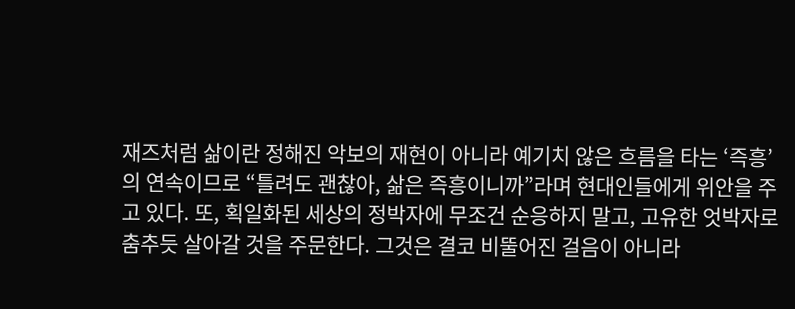재즈처럼 삶이란 정해진 악보의 재현이 아니라 예기치 않은 흐름을 타는 ‘즉흥’의 연속이므로 “틀려도 괜찮아, 삶은 즉흥이니까”라며 현대인들에게 위안을 주고 있다. 또, 획일화된 세상의 정박자에 무조건 순응하지 말고, 고유한 엇박자로 춤추듯 살아갈 것을 주문한다. 그것은 결코 비뚤어진 걸음이 아니라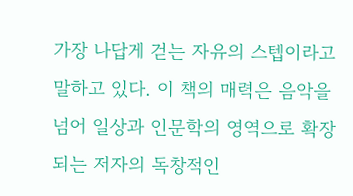가장 나답게 걷는 자유의 스텝이라고 말하고 있다. 이 책의 매력은 음악을 넘어 일상과 인문학의 영역으로 확장되는 저자의 독창적인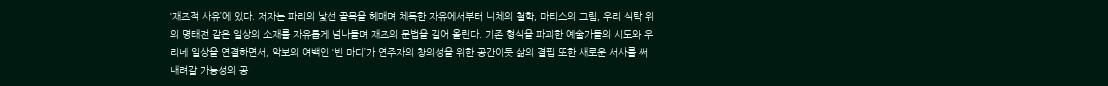‘재즈적 사유’에 있다. 저자는 파리의 낯선 골목을 헤매며 체득한 자유에서부터 니체의 철학, 마티스의 그림, 우리 식탁 위의 명태전 같은 일상의 소재를 자유롭게 넘나들며 재즈의 문법을 길어 올린다. 기존 형식을 파괴한 예술가들의 시도와 우리네 일상을 연결하면서, 악보의 여백인 ‘빈 마디’가 연주자의 창의성을 위한 공간이듯 삶의 결핍 또한 새로운 서사를 써 내려갈 가능성의 공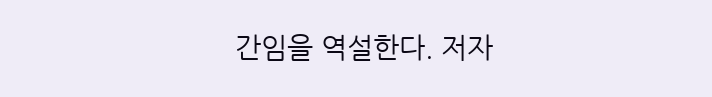간임을 역설한다. 저자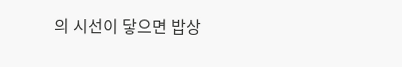의 시선이 닿으면 밥상